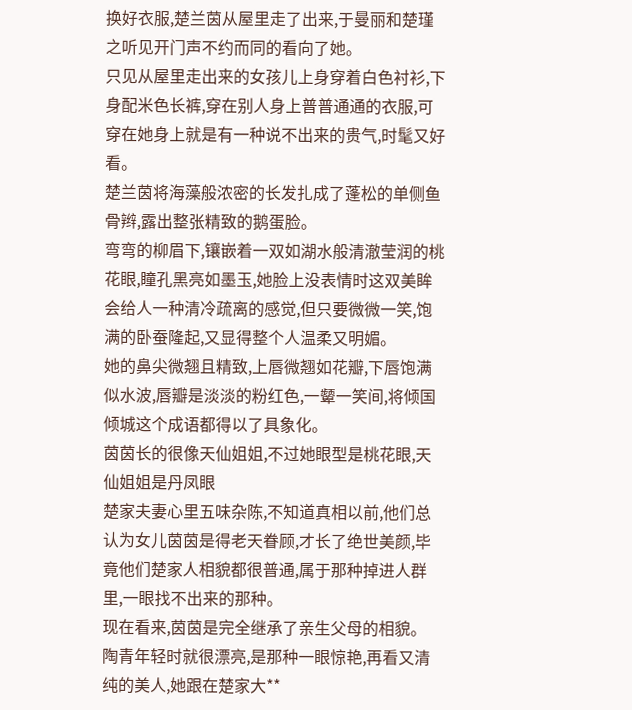换好衣服,楚兰茵从屋里走了出来,于曼丽和楚瑾之听见开门声不约而同的看向了她。
只见从屋里走出来的女孩儿上身穿着白色衬衫,下身配米色长裤,穿在别人身上普普通通的衣服,可穿在她身上就是有一种说不出来的贵气,时髦又好看。
楚兰茵将海藻般浓密的长发扎成了蓬松的单侧鱼骨辫,露出整张精致的鹅蛋脸。
弯弯的柳眉下,镶嵌着一双如湖水般清澈莹润的桃花眼,瞳孔黑亮如墨玉,她脸上没表情时这双美眸会给人一种清冷疏离的感觉,但只要微微一笑,饱满的卧蚕隆起,又显得整个人温柔又明媚。
她的鼻尖微翘且精致,上唇微翘如花瓣,下唇饱满似水波,唇瓣是淡淡的粉红色,一颦一笑间,将倾国倾城这个成语都得以了具象化。
茵茵长的很像天仙姐姐,不过她眼型是桃花眼,天仙姐姐是丹凤眼
楚家夫妻心里五味杂陈,不知道真相以前,他们总认为女儿茵茵是得老天眷顾,才长了绝世美颜,毕竟他们楚家人相貌都很普通,属于那种掉进人群里,一眼找不出来的那种。
现在看来,茵茵是完全继承了亲生父母的相貌。
陶青年轻时就很漂亮,是那种一眼惊艳,再看又清纯的美人,她跟在楚家大**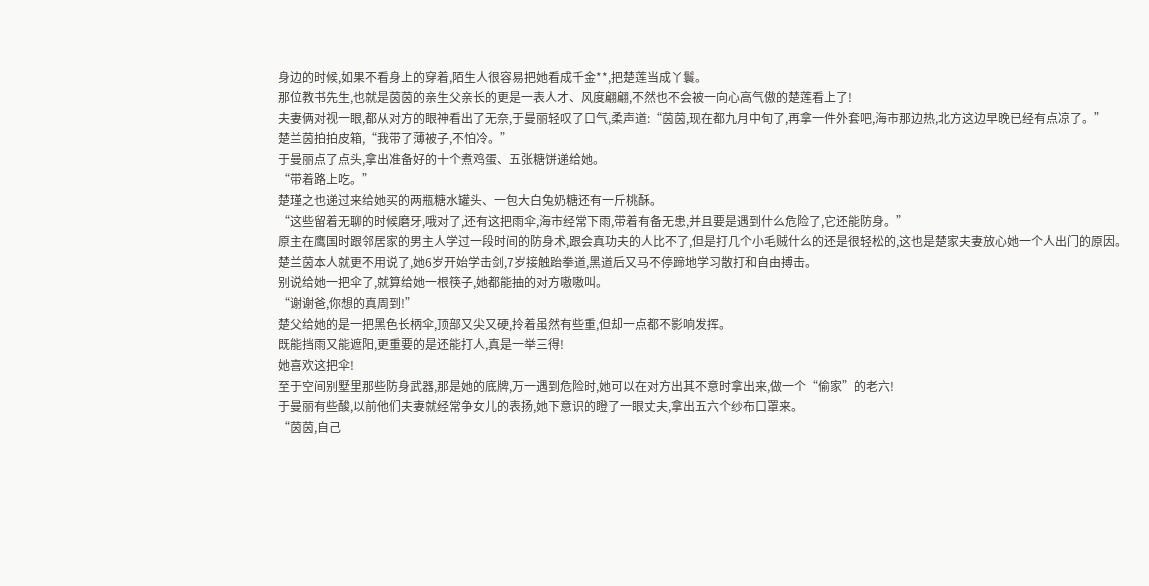身边的时候,如果不看身上的穿着,陌生人很容易把她看成千金**,把楚莲当成丫鬟。
那位教书先生,也就是茵茵的亲生父亲长的更是一表人才、风度翩翩,不然也不会被一向心高气傲的楚莲看上了!
夫妻俩对视一眼,都从对方的眼神看出了无奈,于曼丽轻叹了口气,柔声道:“茵茵,现在都九月中旬了,再拿一件外套吧,海市那边热,北方这边早晚已经有点凉了。”
楚兰茵拍拍皮箱,“我带了薄被子,不怕冷。”
于曼丽点了点头,拿出准备好的十个煮鸡蛋、五张糖饼递给她。
“带着路上吃。”
楚瑾之也递过来给她买的两瓶糖水罐头、一包大白兔奶糖还有一斤桃酥。
“这些留着无聊的时候磨牙,哦对了,还有这把雨伞,海市经常下雨,带着有备无患,并且要是遇到什么危险了,它还能防身。”
原主在鹰国时跟邻居家的男主人学过一段时间的防身术,跟会真功夫的人比不了,但是打几个小毛贼什么的还是很轻松的,这也是楚家夫妻放心她一个人出门的原因。
楚兰茵本人就更不用说了,她6岁开始学击剑,7岁接触跆拳道,黑道后又马不停蹄地学习散打和自由搏击。
别说给她一把伞了,就算给她一根筷子,她都能抽的对方嗷嗷叫。
“谢谢爸,你想的真周到!”
楚父给她的是一把黑色长柄伞,顶部又尖又硬,拎着虽然有些重,但却一点都不影响发挥。
既能挡雨又能遮阳,更重要的是还能打人,真是一举三得!
她喜欢这把伞!
至于空间别墅里那些防身武器,那是她的底牌,万一遇到危险时,她可以在对方出其不意时拿出来,做一个“偷家”的老六!
于曼丽有些酸,以前他们夫妻就经常争女儿的表扬,她下意识的瞪了一眼丈夫,拿出五六个纱布口罩来。
“茵茵,自己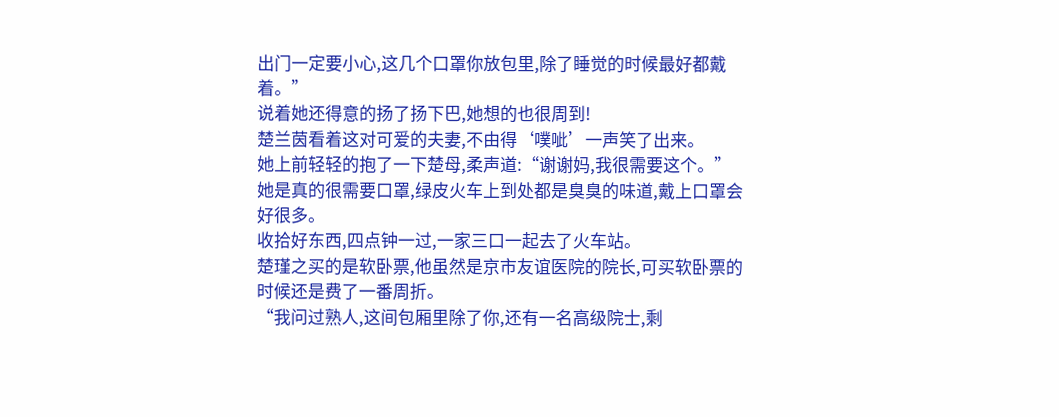出门一定要小心,这几个口罩你放包里,除了睡觉的时候最好都戴着。”
说着她还得意的扬了扬下巴,她想的也很周到!
楚兰茵看着这对可爱的夫妻,不由得‘噗呲’一声笑了出来。
她上前轻轻的抱了一下楚母,柔声道:“谢谢妈,我很需要这个。”
她是真的很需要口罩,绿皮火车上到处都是臭臭的味道,戴上口罩会好很多。
收拾好东西,四点钟一过,一家三口一起去了火车站。
楚瑾之买的是软卧票,他虽然是京市友谊医院的院长,可买软卧票的时候还是费了一番周折。
“我问过熟人,这间包厢里除了你,还有一名高级院士,剩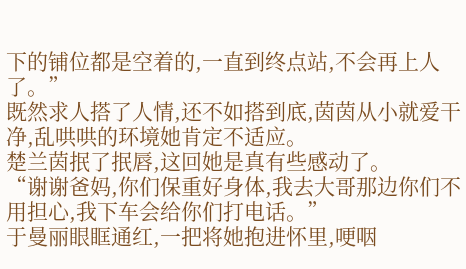下的铺位都是空着的,一直到终点站,不会再上人了。”
既然求人搭了人情,还不如搭到底,茵茵从小就爱干净,乱哄哄的环境她肯定不适应。
楚兰茵抿了抿唇,这回她是真有些感动了。
“谢谢爸妈,你们保重好身体,我去大哥那边你们不用担心,我下车会给你们打电话。”
于曼丽眼眶通红,一把将她抱进怀里,哽咽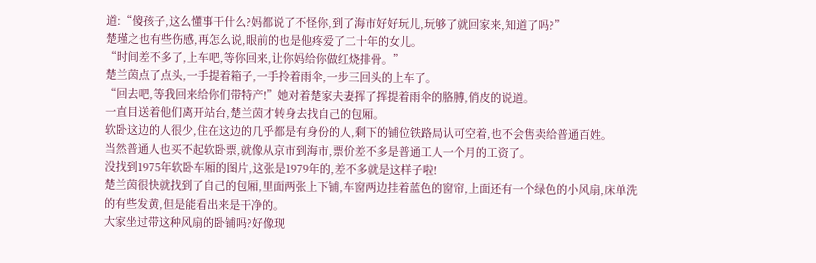道:“傻孩子,这么懂事干什么?妈都说了不怪你,到了海市好好玩儿,玩够了就回家来,知道了吗?”
楚瑾之也有些伤感,再怎么说,眼前的也是他疼爱了二十年的女儿。
“时间差不多了,上车吧,等你回来,让你妈给你做红烧排骨。”
楚兰茵点了点头,一手提着箱子,一手拎着雨伞,一步三回头的上车了。
“回去吧,等我回来给你们带特产!”她对着楚家夫妻挥了挥提着雨伞的胳膊,俏皮的说道。
一直目送着他们离开站台,楚兰茵才转身去找自己的包厢。
软卧这边的人很少,住在这边的几乎都是有身份的人,剩下的铺位铁路局认可空着,也不会售卖给普通百姓。
当然普通人也买不起软卧票,就像从京市到海市,票价差不多是普通工人一个月的工资了。
没找到1975年软卧车厢的图片,这张是1979年的,差不多就是这样子啦!
楚兰茵很快就找到了自己的包厢,里面两张上下铺,车窗两边挂着蓝色的窗帘,上面还有一个绿色的小风扇,床单洗的有些发黄,但是能看出来是干净的。
大家坐过带这种风扇的卧铺吗?好像现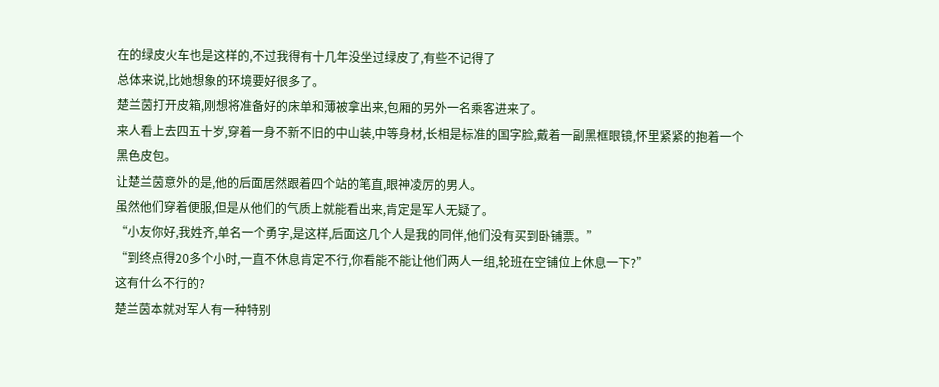在的绿皮火车也是这样的,不过我得有十几年没坐过绿皮了,有些不记得了
总体来说,比她想象的环境要好很多了。
楚兰茵打开皮箱,刚想将准备好的床单和薄被拿出来,包厢的另外一名乘客进来了。
来人看上去四五十岁,穿着一身不新不旧的中山装,中等身材,长相是标准的国字脸,戴着一副黑框眼镜,怀里紧紧的抱着一个黑色皮包。
让楚兰茵意外的是,他的后面居然跟着四个站的笔直,眼神凌厉的男人。
虽然他们穿着便服,但是从他们的气质上就能看出来,肯定是军人无疑了。
“小友你好,我姓齐,单名一个勇字,是这样,后面这几个人是我的同伴,他们没有买到卧铺票。”
“到终点得20多个小时,一直不休息肯定不行,你看能不能让他们两人一组,轮班在空铺位上休息一下?”
这有什么不行的?
楚兰茵本就对军人有一种特别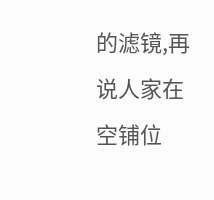的滤镜,再说人家在空铺位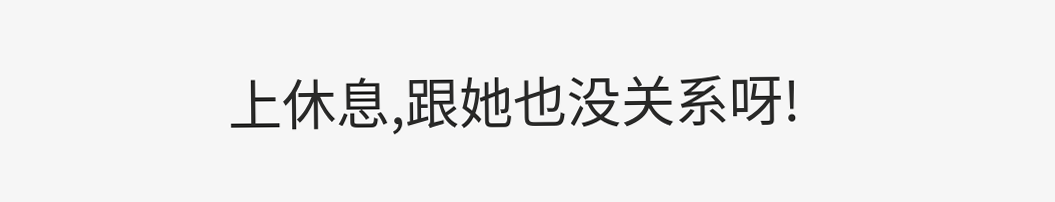上休息,跟她也没关系呀!